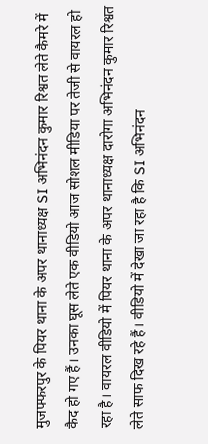मुजफ्फरपुर के पियर थाना के अपर थानाध्यक्ष SI अभिनंदन कुमार रिश्वत लेते कैमरे में कैद हो गए हैं। उनका घूस लेते एक वीडियो आज सोशल मीडिया पर तेजी से वायरल हो रहा है। वायरल वीडियो में पियर थाना के अपर थानाध्यक्ष दारोगा अभिनंदन कुमार रिश्वत लेते साफ दिख रहे हैं। वीडियो में देखा जा रहा है कि SI अभिनंदन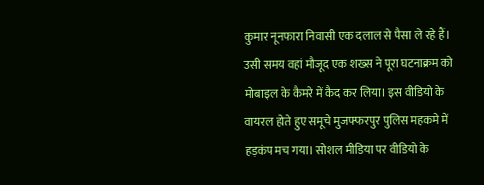कुमार नूनफारा निवासी एक दलाल से पैसा ले रहे हैं। उसी समय वहां मौजूद एक शख्स ने पूरा घटनाक्रम को मोबाइल के कैमरे में कैद कर लिया। इस वीडियो के वायरल होते हुए समूचे मुजफ्फरपुर पुलिस महकमे में हड़कंप मच गया। सोशल मीडिया पर वीडियो के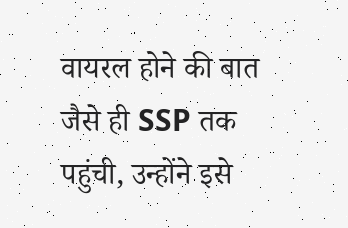वायरल होने की बात जैसे ही SSP तक पहुंची, उन्होंने इसे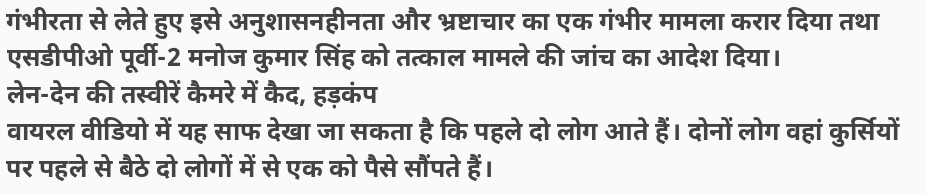गंभीरता से लेते हुए इसे अनुशासनहीनता और भ्रष्टाचार का एक गंभीर मामला करार दिया तथा एसडीपीओ पूर्वी-2 मनोज कुमार सिंह को तत्काल मामले की जांच का आदेश दिया।
लेन-देन की तस्वीरें कैमरे में कैद, हड़कंप
वायरल वीडियो में यह साफ देखा जा सकता है कि पहले दो लोग आते हैं। दोनों लोग वहां कुर्सियों पर पहले से बैठे दो लोगों में से एक को पैसे सौंपते हैं।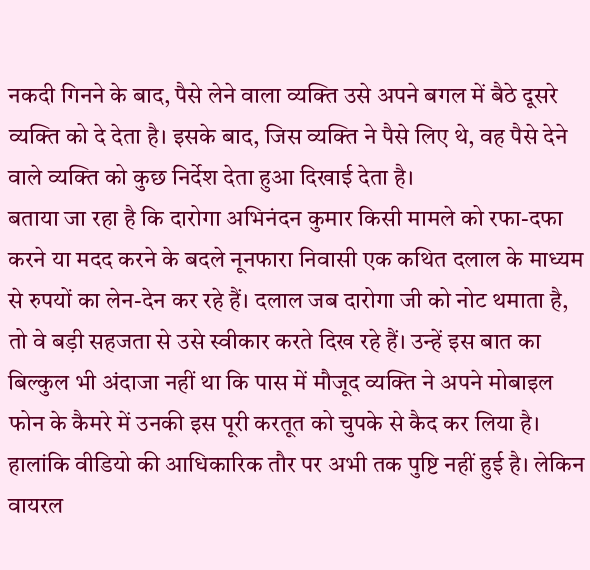नकदी गिनने के बाद, पैसे लेने वाला व्यक्ति उसे अपने बगल में बैठे दूसरे व्यक्ति को दे देता है। इसके बाद, जिस व्यक्ति ने पैसे लिए थे, वह पैसे देने वाले व्यक्ति को कुछ निर्देश देता हुआ दिखाई देता है।
बताया जा रहा है कि दारोगा अभिनंदन कुमार किसी मामले को रफा-दफा करने या मदद करने के बदले नूनफारा निवासी एक कथित दलाल के माध्यम से रुपयों का लेन-देन कर रहे हैं। दलाल जब दारोगा जी को नोट थमाता है, तो वे बड़ी सहजता से उसे स्वीकार करते दिख रहे हैं। उन्हें इस बात का बिल्कुल भी अंदाजा नहीं था कि पास में मौजूद व्यक्ति ने अपने मोबाइल फोन के कैमरे में उनकी इस पूरी करतूत को चुपके से कैद कर लिया है। हालांकि वीडियो की आधिकारिक तौर पर अभी तक पुष्टि नहीं हुई है। लेकिन वायरल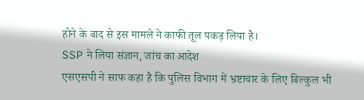होने के बाद से इस मामले ने काफी तूल पकड़ लिया है।
SSP ने लिया संज्ञान, जांच का आदेश
एसएसपी ने साफ कहा है कि पुलिस विभाग में भ्रष्टाचार के लिए बिल्कुल भी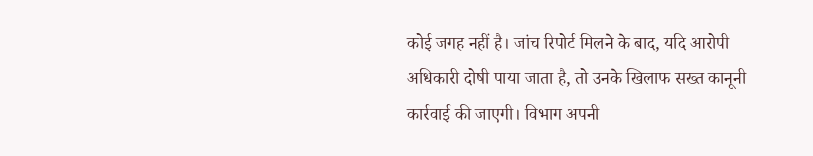कोई जगह नहीं है। जांच रिपोर्ट मिलने के बाद, यदि आरोपी अधिकारी दोषी पाया जाता है, तो उनके खिलाफ सख्त कानूनी कार्रवाई की जाएगी। विभाग अपनी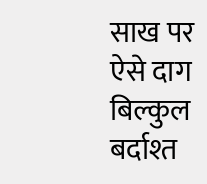साख पर ऐसे दाग बिल्कुल बर्दाश्त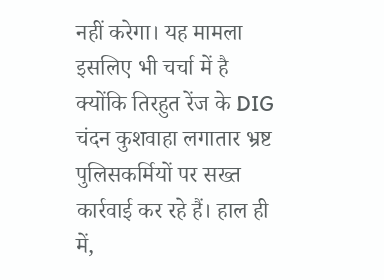नहीं करेगा। यह मामला इसलिए भी चर्चा में है क्योंकि तिरहुत रेंज के DIG चंदन कुशवाहा लगातार भ्रष्ट पुलिसकर्मियों पर सख्त कार्रवाई कर रहे हैं। हाल ही में,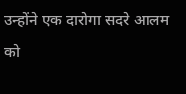उन्होंने एक दारोगा सदरे आलम को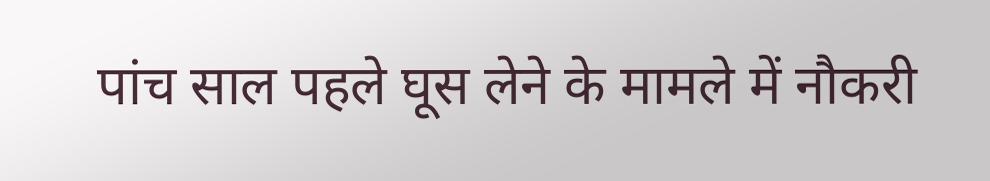पांच साल पहले घूस लेने के मामले में नौकरी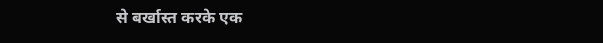से बर्खास्त करके एक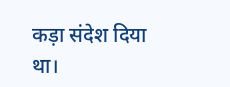कड़ा संदेश दिया था।